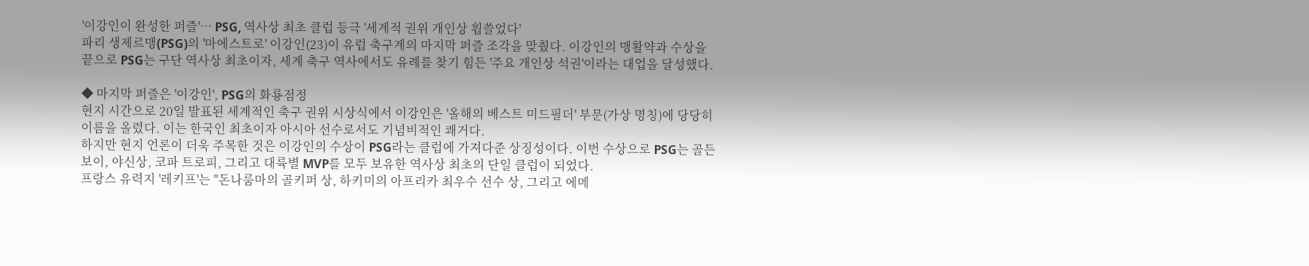'이강인이 완성한 퍼즐'… PSG, 역사상 최초 클럽 등극 '세계적 권위 개인상 휩쓸었다'
파리 생제르맹(PSG)의 '마에스트로' 이강인(23)이 유럽 축구계의 마지막 퍼즐 조각을 맞췄다. 이강인의 맹활약과 수상을 끝으로 PSG는 구단 역사상 최초이자, 세계 축구 역사에서도 유례를 찾기 힘든 '주요 개인상 석권'이라는 대업을 달성했다.

◆ 마지막 퍼즐은 '이강인', PSG의 화룡점정
현지 시간으로 20일 발표된 세계적인 축구 권위 시상식에서 이강인은 '올해의 베스트 미드필더' 부문(가상 명칭)에 당당히 이름을 올렸다. 이는 한국인 최초이자 아시아 선수로서도 기념비적인 쾌거다.
하지만 현지 언론이 더욱 주목한 것은 이강인의 수상이 PSG라는 클럽에 가져다준 상징성이다. 이번 수상으로 PSG는 골든보이, 야신상, 코파 트로피, 그리고 대륙별 MVP를 모두 보유한 역사상 최초의 단일 클럽이 되었다.
프랑스 유력지 '레키프'는 "돈나룸마의 골키퍼 상, 하키미의 아프리카 최우수 선수 상, 그리고 에메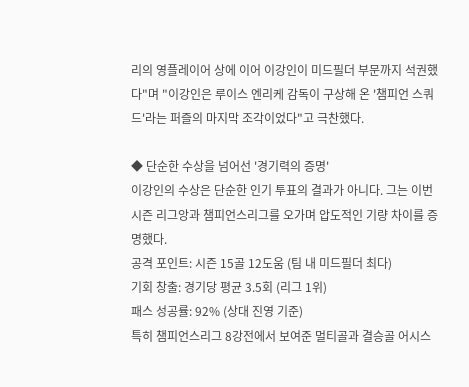리의 영플레이어 상에 이어 이강인이 미드필더 부문까지 석권했다"며 "이강인은 루이스 엔리케 감독이 구상해 온 '챔피언 스쿼드'라는 퍼즐의 마지막 조각이었다"고 극찬했다.

◆ 단순한 수상을 넘어선 '경기력의 증명'
이강인의 수상은 단순한 인기 투표의 결과가 아니다. 그는 이번 시즌 리그앙과 챔피언스리그를 오가며 압도적인 기량 차이를 증명했다.
공격 포인트: 시즌 15골 12도움 (팀 내 미드필더 최다)
기회 창출: 경기당 평균 3.5회 (리그 1위)
패스 성공률: 92% (상대 진영 기준)
특히 챔피언스리그 8강전에서 보여준 멀티골과 결승골 어시스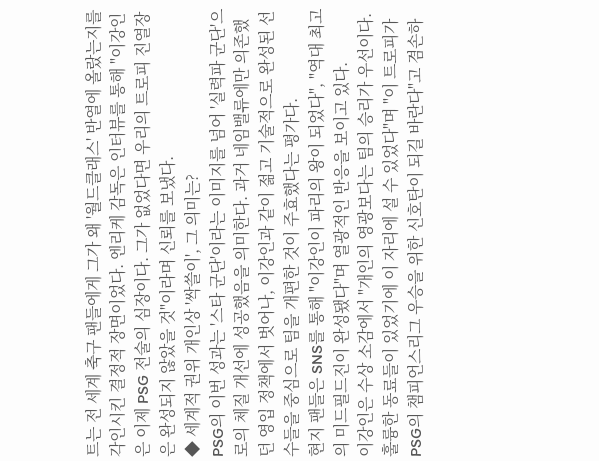트는 전 세계 축구 팬들에게 그가 왜 '월드클래스' 반열에 올랐는지를 각인시킨 결정적 장면이었다. 엔리케 감독은 인터뷰를 통해 "이강인은 이제 PSG 전술의 심장이다. 그가 없었다면 우리의 트로피 진열장은 완성되지 않았을 것"이라며 신뢰를 보냈다.
◆ 세계적 권위 개인상 '싹쓸이', 그 의미는?
PSG의 이번 성과는 '스타 군단'이라는 이미지를 넘어 '실력파 군단'으로의 체질 개선에 성공했음을 의미한다. 과거 네임밸류에만 의존했던 영입 정책에서 벗어나, 이강인과 같이 젊고 기술적으로 완성된 선수들을 중심으로 팀을 개편한 것이 주효했다는 평가다.
현지 팬들은 SNS를 통해 "이강인이 파리의 왕이 되었다", "역대 최고의 미드필드진이 완성됐다"며 열광적인 반응을 보이고 있다.
이강인은 수상 소감에서 "개인의 영광보다는 팀의 승리가 우선이다. 훌륭한 동료들이 있었기에 이 자리에 설 수 있었다"며 "이 트로피가 PSG의 챔피언스리그 우승을 위한 신호탄이 되길 바란다"고 겸손하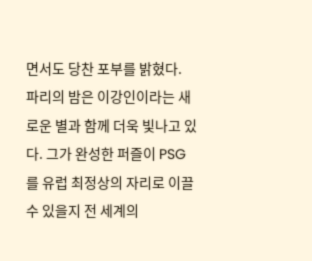면서도 당찬 포부를 밝혔다.
파리의 밤은 이강인이라는 새로운 별과 함께 더욱 빛나고 있다. 그가 완성한 퍼즐이 PSG를 유럽 최정상의 자리로 이끌 수 있을지 전 세계의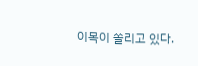이목이 쏠리고 있다.